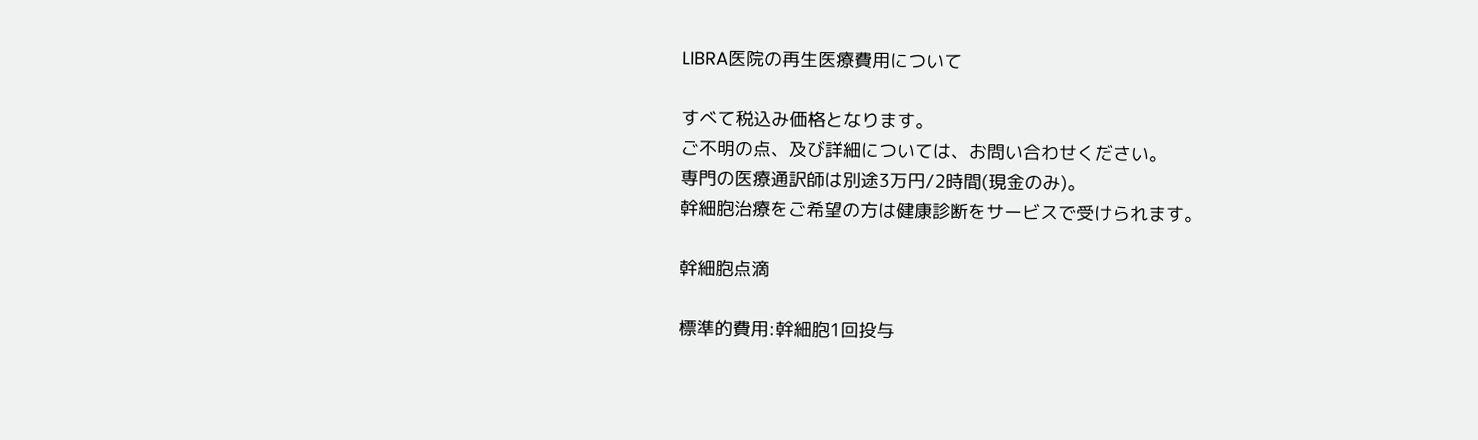LIBRA医院の再生医療費用について

すべて税込み価格となります。
ご不明の点、及び詳細については、お問い合わせください。
専門の医療通訳師は別途3万円/2時間(現金のみ)。
幹細胞治療をご希望の方は健康診断をサービスで受けられます。

幹細胞点滴

標準的費用:幹細胞1回投与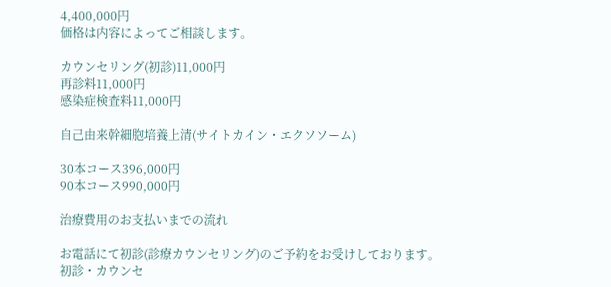4,400,000円
価格は内容によってご相談します。

カウンセリング(初診)11,000円
再診料11,000円
感染症検査料11,000円

自己由来幹細胞培養上清(サイトカイン・エクソソーム)

30本コース396,000円
90本コース990,000円

治療費用のお支払いまでの流れ

お電話にて初診(診療カウンセリング)のご予約をお受けしております。
初診・カウンセ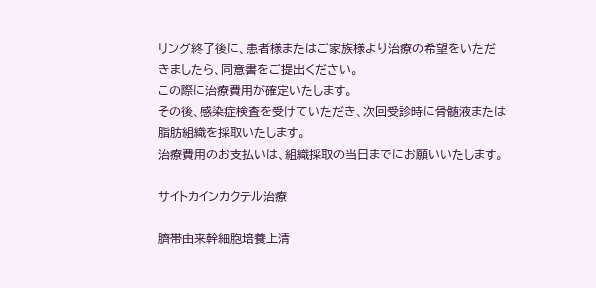リング終了後に、患者様またはご家族様より治療の希望をいただきましたら、同意書をご提出ください。
この際に治療費用が確定いたします。
その後、感染症検査を受けていただき、次回受診時に骨髄液または脂肪組織を採取いたします。
治療費用のお支払いは、組織採取の当日までにお願いいたします。

サイトカインカクテル治療

臍帯由来幹細胞培養上清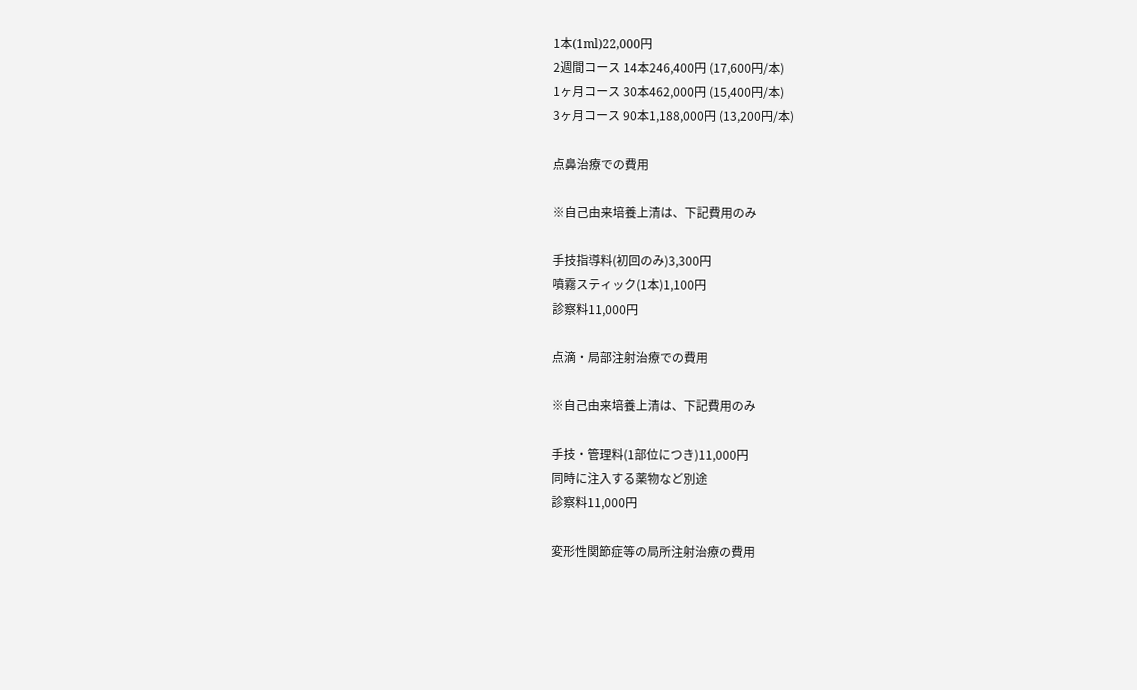1本(1ml)22,000円
2週間コース 14本246,400円 (17,600円/本)
1ヶ月コース 30本462,000円 (15,400円/本)
3ヶ月コース 90本1,188,000円 (13,200円/本)

点鼻治療での費用

※自己由来培養上清は、下記費用のみ

手技指導料(初回のみ)3,300円
噴霧スティック(1本)1,100円
診察料11,000円

点滴・局部注射治療での費用

※自己由来培養上清は、下記費用のみ

手技・管理料(1部位につき)11,000円
同時に注入する薬物など別途
診察料11,000円

変形性関節症等の局所注射治療の費用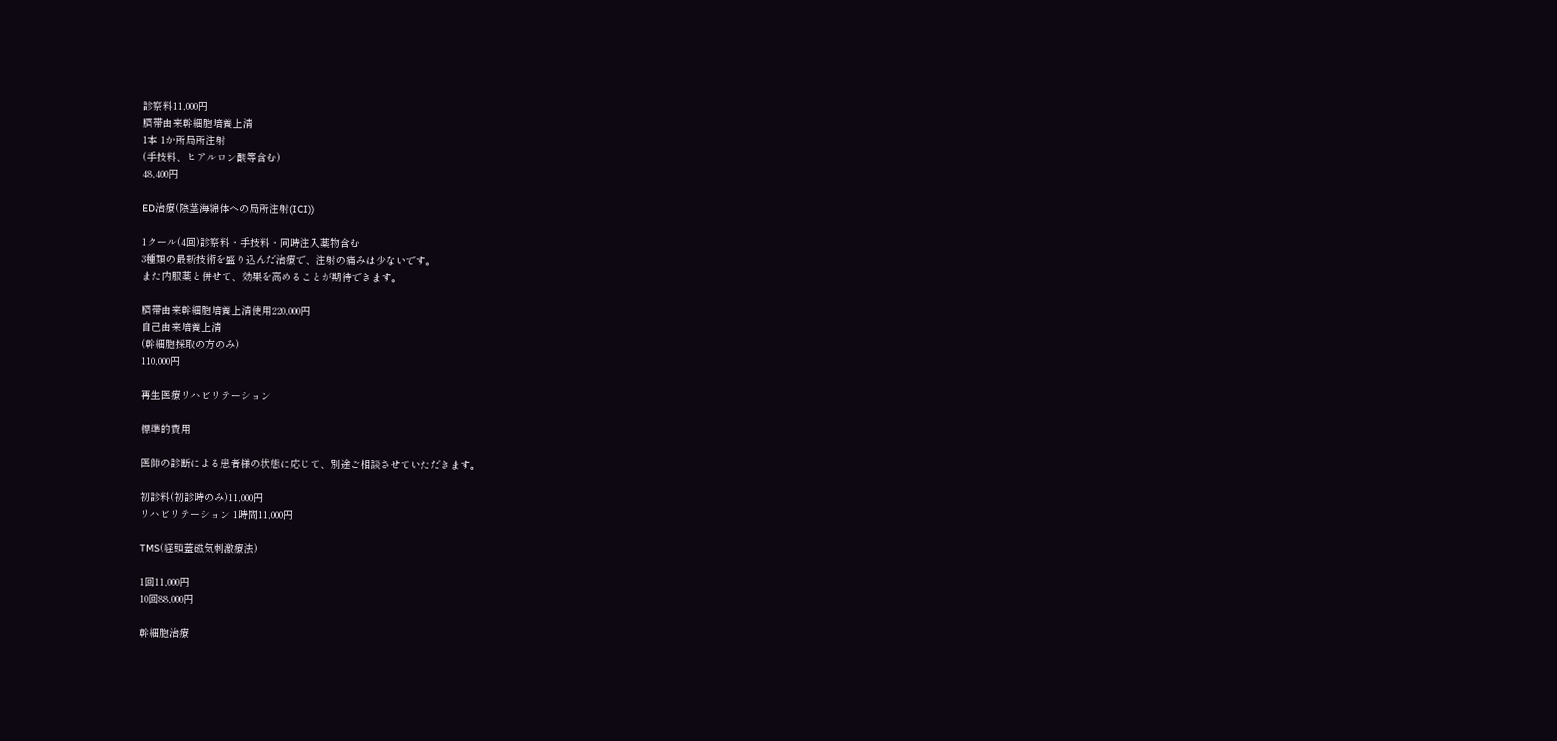診察料11,000円
臍帯由来幹細胞培養上清
1本 1か所局所注射
(手技料、ヒアルロン酸等含む)
48,400円

ED治療(陰茎海綿体への局所注射(ICI))

1クール(4回)診察料・手技料・同時注入薬物含む
3種類の最新技術を盛り込んだ治療で、注射の痛みは少ないです。
また内服薬と併せて、効果を高めることが期待できます。

臍帯由来幹細胞培養上清使用220,000円
自己由来培養上清
(幹細胞採取の方のみ)
110,000円

再生医療リハビリテーション

標準的費用

医師の診断による患者様の状態に応じて、別途ご相談させていただきます。

初診料(初診時のみ)11,000円
リハビリテーション 1時間11,000円

TMS(経頭蓋磁気刺激療法)

1回11,000円
10回88,000円

幹細胞治療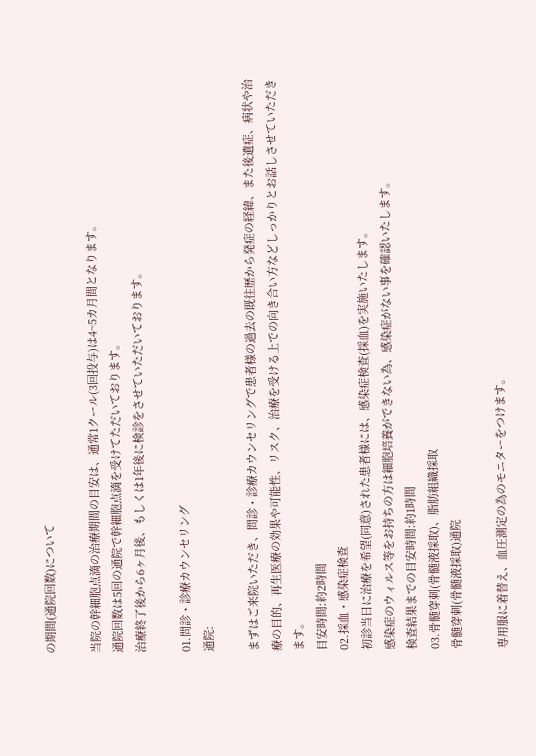の期間(通院回数)について

当院の幹細胞点滴の治療期間の目安は、通常1クール(3回投与)は4~5カ月間となります。
通院回数は5回の通院で幹細胞点滴を受けてただいております。
治療終了後から6ヶ月後、もしくは1年後に検診をさせていただいております。

01.問診・診療カウンセリング
通院:

まずはご来院いただき、問診・診療カウンセリングで患者様の過去の既往歴から発症の経緯、また後遺症、病状や治療の目的、再生医療の効果や可能性、リスク、治療を受ける上での向き合い方などしっかりとお話しさせていただきます。
目安時間:約2時間
02.採血・感染症検査
初診当日に治療を希望(同意)された患者様には、感染症検査(採血)を実施いたします。
感染症のウィルス等をお持ちの方は細胞培養ができない為、感染症がない事を確認いたします。
検査結果までの目安時間:約1時間
03.骨髄穿刺(骨髄液採取)、脂肪組織採取
骨髄穿刺(骨髄液採取)通院

専用服に着替え、血圧測定の為のモニターをつけます。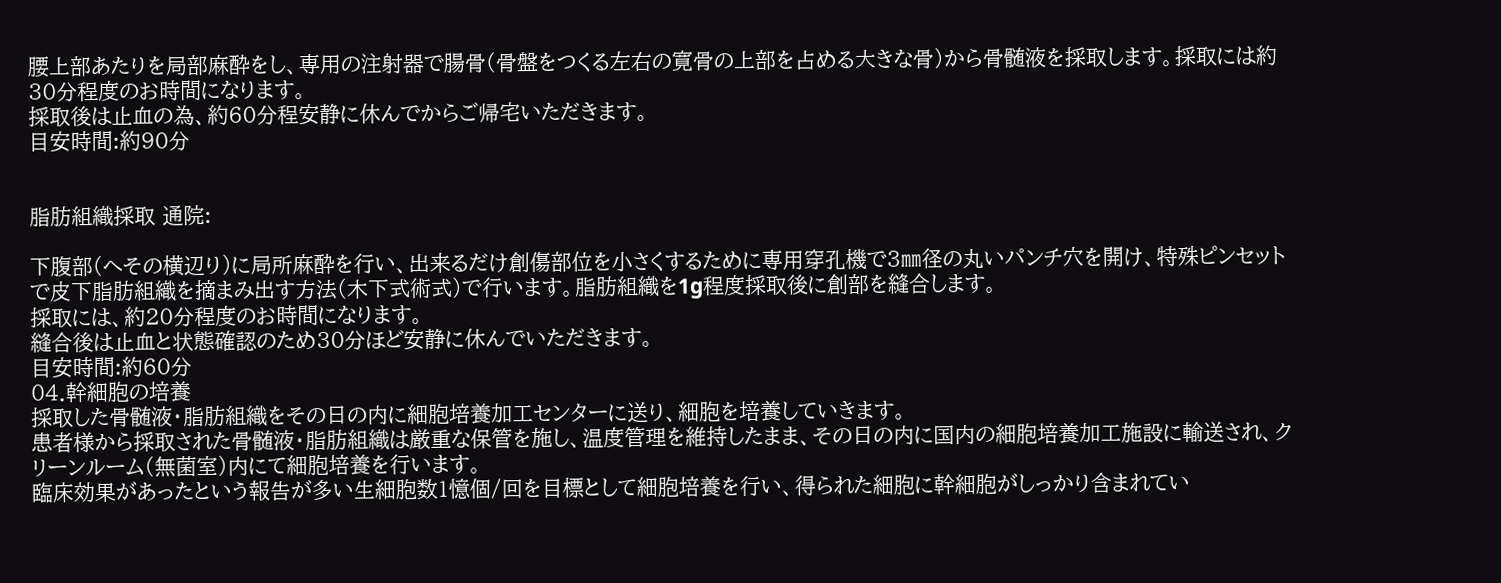腰上部あたりを局部麻酔をし、専用の注射器で腸骨(骨盤をつくる左右の寛骨の上部を占める大きな骨)から骨髄液を採取します。採取には約30分程度のお時間になります。
採取後は止血の為、約60分程安静に休んでからご帰宅いただきます。
目安時間:約90分


脂肪組織採取 通院:

下腹部(へその横辺り)に局所麻酔を行い、出来るだけ創傷部位を小さくするために専用穿孔機で3㎜径の丸いパンチ穴を開け、特殊ピンセットで皮下脂肪組織を摘まみ出す方法(木下式術式)で行います。脂肪組織を1g程度採取後に創部を縫合します。
採取には、約20分程度のお時間になります。
縫合後は止血と状態確認のため30分ほど安静に休んでいただきます。
目安時間:約60分
04.幹細胞の培養
採取した骨髄液・脂肪組織をその日の内に細胞培養加工センターに送り、細胞を培養していきます。
患者様から採取された骨髄液・脂肪組織は厳重な保管を施し、温度管理を維持したまま、その日の内に国内の細胞培養加工施設に輸送され、クリーンルーム(無菌室)内にて細胞培養を行います。
臨床効果があったという報告が多い生細胞数1憶個/回を目標として細胞培養を行い、得られた細胞に幹細胞がしっかり含まれてい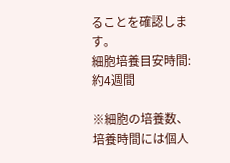ることを確認します。
細胞培養目安時間:約4週間

※細胞の培養数、培養時間には個人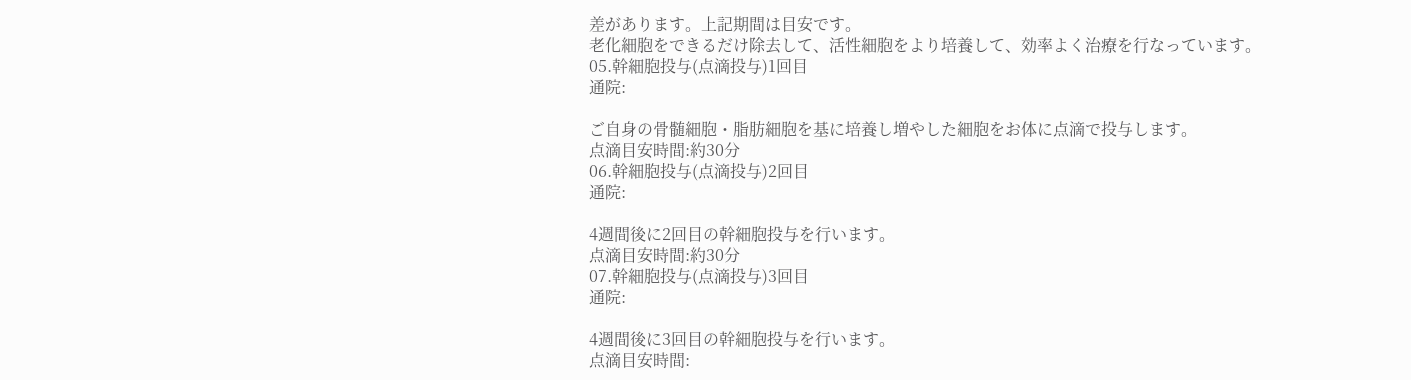差があります。上記期間は目安です。
老化細胞をできるだけ除去して、活性細胞をより培養して、効率よく治療を行なっています。
05.幹細胞投与(点滴投与)1回目
通院:

ご自身の骨髄細胞・脂肪細胞を基に培養し増やした細胞をお体に点滴で投与します。
点滴目安時間:約30分
06.幹細胞投与(点滴投与)2回目
通院:

4週間後に2回目の幹細胞投与を行います。
点滴目安時間:約30分
07.幹細胞投与(点滴投与)3回目
通院:

4週間後に3回目の幹細胞投与を行います。
点滴目安時間: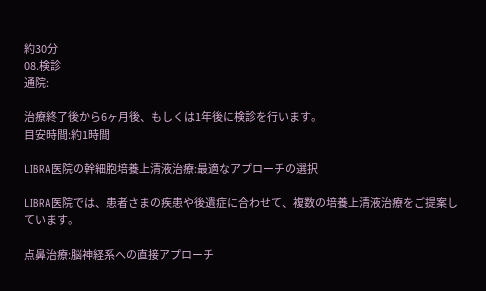約30分
08.検診
通院:

治療終了後から6ヶ月後、もしくは1年後に検診を行います。
目安時間:約1時間

LIBRA医院の幹細胞培養上清液治療:最適なアプローチの選択

LIBRA医院では、患者さまの疾患や後遺症に合わせて、複数の培養上清液治療をご提案しています。

点鼻治療:脳神経系への直接アプローチ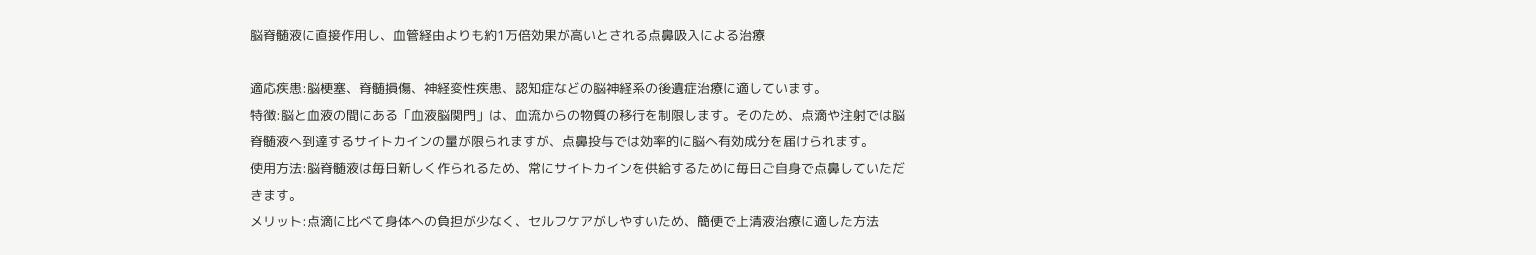脳脊髄液に直接作用し、血管経由よりも約1万倍効果が高いとされる点鼻吸入による治療

適応疾患:脳梗塞、脊髄損傷、神経変性疾患、認知症などの脳神経系の後遺症治療に適しています。
特徴:脳と血液の間にある「血液脳関門」は、血流からの物質の移行を制限します。そのため、点滴や注射では脳脊髄液へ到達するサイトカインの量が限られますが、点鼻投与では効率的に脳へ有効成分を届けられます。
使用方法:脳脊髄液は毎日新しく作られるため、常にサイトカインを供給するために毎日ご自身で点鼻していただきます。
メリット:点滴に比べて身体への負担が少なく、セルフケアがしやすいため、簡便で上清液治療に適した方法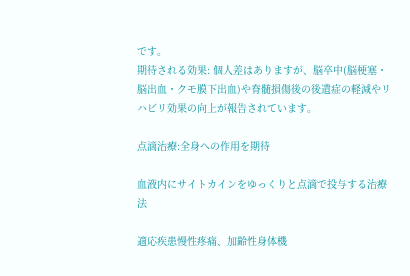です。
期待される効果: 個人差はありますが、脳卒中(脳梗塞・脳出血・クモ膜下出血)や脊髄損傷後の後遺症の軽減やリハビリ効果の向上が報告されています。

点滴治療:全身への作用を期待

血液内にサイトカインをゆっくりと点滴で投与する治療法

適応疾患慢性疼痛、加齢性身体機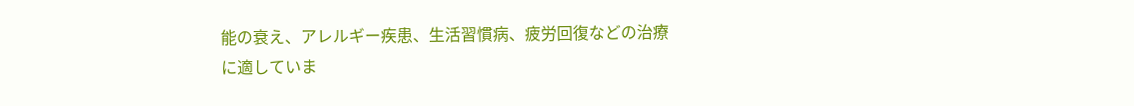能の衰え、アレルギー疾患、生活習慣病、疲労回復などの治療に適していま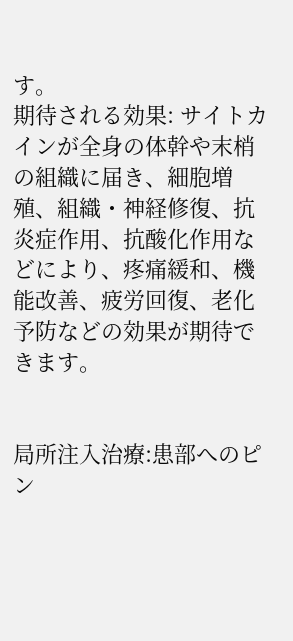す。
期待される効果: サイトカインが全身の体幹や末梢の組織に届き、細胞増殖、組織・神経修復、抗炎症作用、抗酸化作用などにより、疼痛緩和、機能改善、疲労回復、老化予防などの効果が期待できます。


局所注入治療:患部へのピン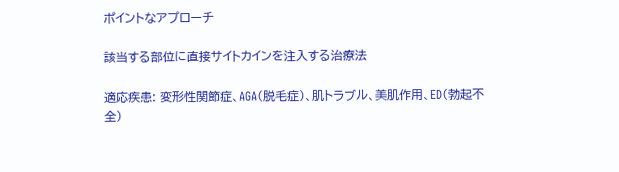ポイントなアプローチ

該当する部位に直接サイトカインを注入する治療法

適応疾患: 変形性関節症、AGA(脱毛症)、肌トラブル、美肌作用、ED(勃起不全)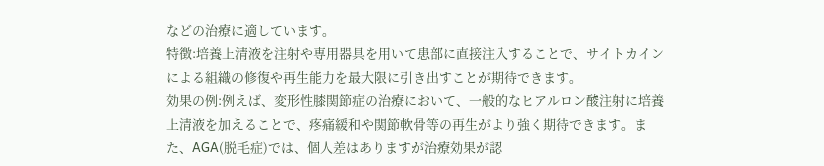などの治療に適しています。
特徴:培養上清液を注射や専用器具を用いて患部に直接注入することで、サイトカインによる組織の修復や再生能力を最大限に引き出すことが期待できます。
効果の例:例えば、変形性膝関節症の治療において、一般的なヒアルロン酸注射に培養上清液を加えることで、疼痛緩和や関節軟骨等の再生がより強く期待できます。また、AGA(脱毛症)では、個人差はありますが治療効果が認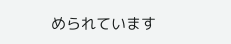められています